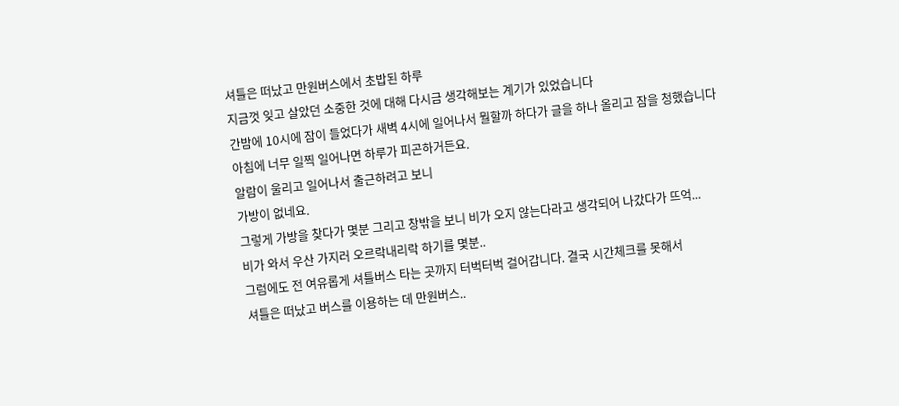셔틀은 떠났고 만원버스에서 초밥된 하루
지금껏 잊고 살았던 소중한 것에 대해 다시금 생각해보는 계기가 있었습니다
간밤에 10시에 잠이 들었다가 새벽 4시에 일어나서 뭘할까 하다가 글을 하나 올리고 잠을 청했습니다
아침에 너무 일찍 일어나면 하루가 피곤하거든요.
알람이 울리고 일어나서 출근하려고 보니
가방이 없네요.
그렇게 가방을 찾다가 몇분 그리고 창밖을 보니 비가 오지 않는다라고 생각되어 나갔다가 뜨억...
비가 와서 우산 가지러 오르락내리락 하기를 몇분..
그럼에도 전 여유롭게 셔틀버스 타는 곳까지 터벅터벅 걸어갑니다. 결국 시간체크를 못해서
셔틀은 떠났고 버스를 이용하는 데 만원버스..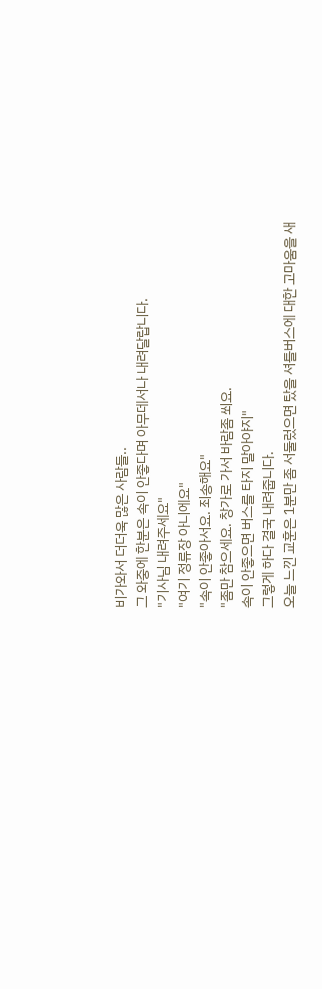비가와서 더더욱 많은 사람들..
그 와중에 한분은 속이 안좋다며 아무데서나 내려달랍니다.
"기사님 내려주세요"
"여기 정류장 아니에요"
"속이 안좋아서요. 죄송해요"
"좀만 참으세요. 창가로 가서 바람좀 쐬요.
속이 안좋으면 버스를 타지 말아야지"
그렇게 하다 결국 내려줍니다.
오늘 느낀 교훈은 1분만 좀 서둘렀으면 탔을 셔틀버스에 대한 고마움을 새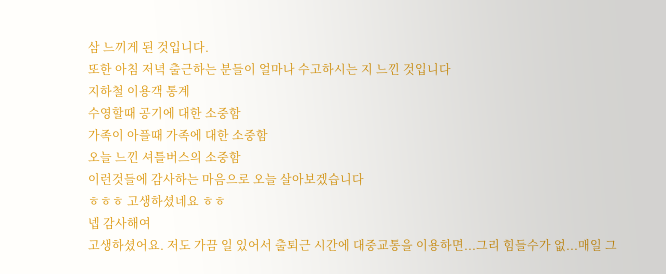삼 느끼게 된 것입니다.
또한 아침 저녁 출근하는 분들이 얼마나 수고하시는 지 느낀 것입니다
지하철 이용객 통계
수영할때 공기에 대한 소중함
가족이 아플때 가족에 대한 소중함
오늘 느낀 셔틀버스의 소중함
이런것들에 감사하는 마음으로 오늘 살아보겠습니다
ㅎㅎㅎ 고생하셨네요 ㅎㅎ
넵 감사해여
고생하셨어요. 저도 가끔 일 있어서 출퇴근 시간에 대중교통을 이용하면...그리 힘들수가 없...매일 그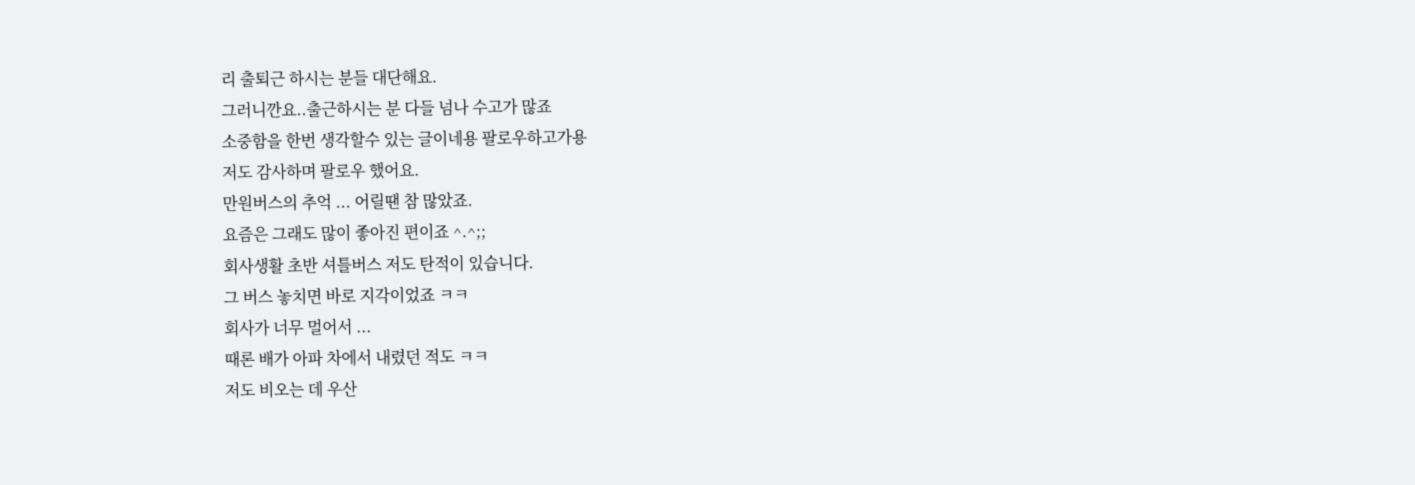리 출퇴근 하시는 분들 대단해요.
그러니깐요..출근하시는 분 다들 넘나 수고가 많죠
소중함을 한번 생각할수 있는 글이네용 팔로우하고가용
저도 감사하며 팔로우 했어요.
만원버스의 추억 ... 어릴땐 참 많았죠.
요즘은 그래도 많이 좋아진 편이죠 ^.^;;
회사생활 초반 셔틀버스 저도 탄적이 있습니다.
그 버스 놓치면 바로 지각이었죠 ㅋㅋ
회사가 너무 멀어서 ...
때론 배가 아파 차에서 내렸던 적도 ㅋㅋ
저도 비오는 데 우산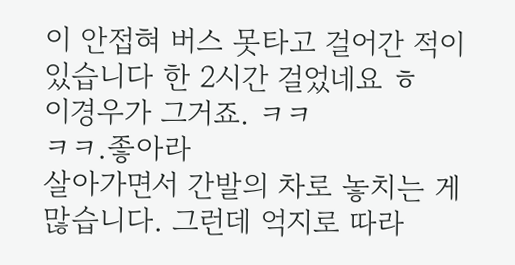이 안접혀 버스 못타고 걸어간 적이 있습니다 한 2시간 걸었네요 ㅎ
이경우가 그거죠. ㅋㅋ
ㅋㅋ.좋아라
살아가면서 간발의 차로 놓치는 게 많습니다. 그런데 억지로 따라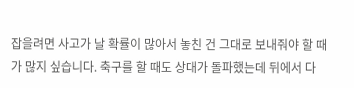잡을려면 사고가 날 확률이 많아서 놓친 건 그대로 보내줘야 할 때가 많지 싶습니다. 축구를 할 때도 상대가 돌파했는데 뒤에서 다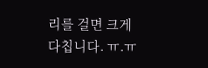리를 걸면 크게 다칩니다. ㅠ.ㅠ